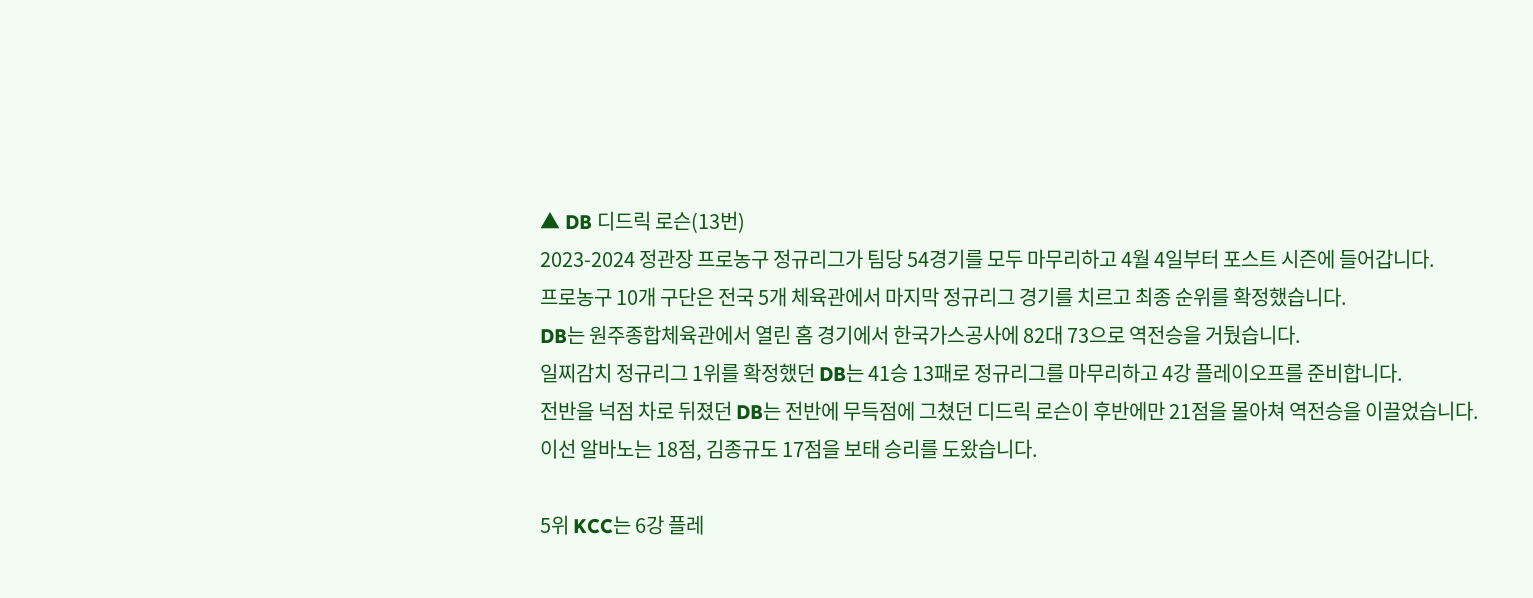▲ DB 디드릭 로슨(13번)
2023-2024 정관장 프로농구 정규리그가 팀당 54경기를 모두 마무리하고 4월 4일부터 포스트 시즌에 들어갑니다.
프로농구 10개 구단은 전국 5개 체육관에서 마지막 정규리그 경기를 치르고 최종 순위를 확정했습니다.
DB는 원주종합체육관에서 열린 홈 경기에서 한국가스공사에 82대 73으로 역전승을 거뒀습니다.
일찌감치 정규리그 1위를 확정했던 DB는 41승 13패로 정규리그를 마무리하고 4강 플레이오프를 준비합니다.
전반을 넉점 차로 뒤졌던 DB는 전반에 무득점에 그쳤던 디드릭 로슨이 후반에만 21점을 몰아쳐 역전승을 이끌었습니다.
이선 알바노는 18점, 김종규도 17점을 보태 승리를 도왔습니다.

5위 KCC는 6강 플레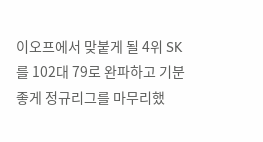이오프에서 맞붙게 될 4위 SK를 102대 79로 완파하고 기분 좋게 정규리그를 마무리했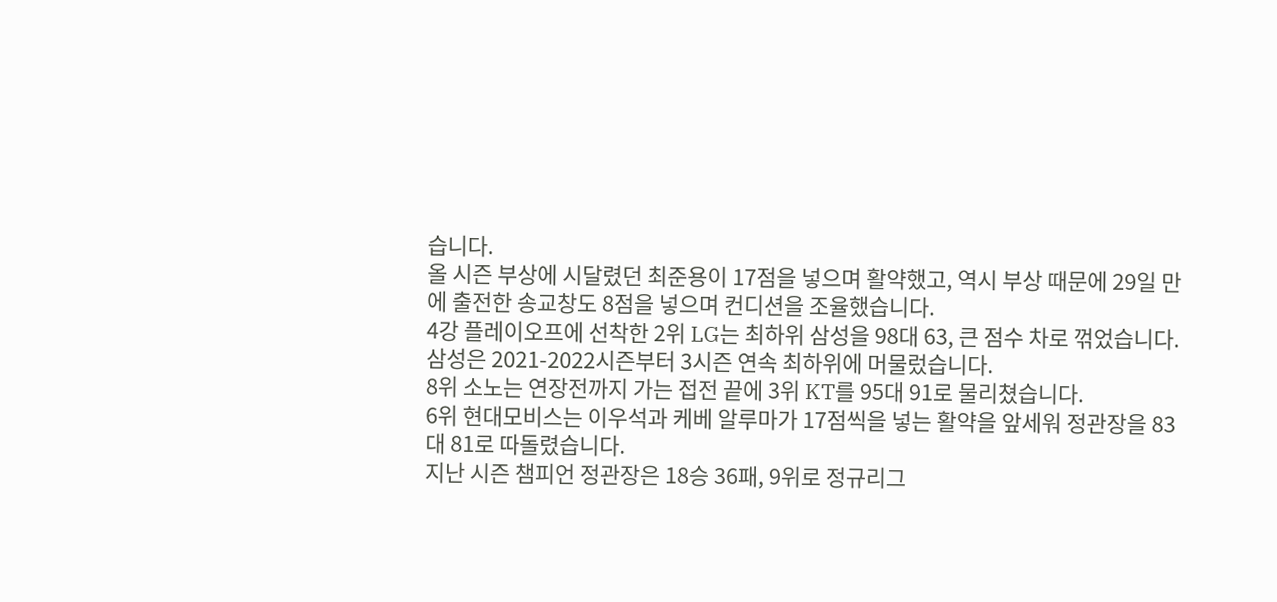습니다.
올 시즌 부상에 시달렸던 최준용이 17점을 넣으며 활약했고, 역시 부상 때문에 29일 만에 출전한 송교창도 8점을 넣으며 컨디션을 조율했습니다.
4강 플레이오프에 선착한 2위 LG는 최하위 삼성을 98대 63, 큰 점수 차로 꺾었습니다.
삼성은 2021-2022시즌부터 3시즌 연속 최하위에 머물렀습니다.
8위 소노는 연장전까지 가는 접전 끝에 3위 KT를 95대 91로 물리쳤습니다.
6위 현대모비스는 이우석과 케베 알루마가 17점씩을 넣는 활약을 앞세워 정관장을 83대 81로 따돌렸습니다.
지난 시즌 챔피언 정관장은 18승 36패, 9위로 정규리그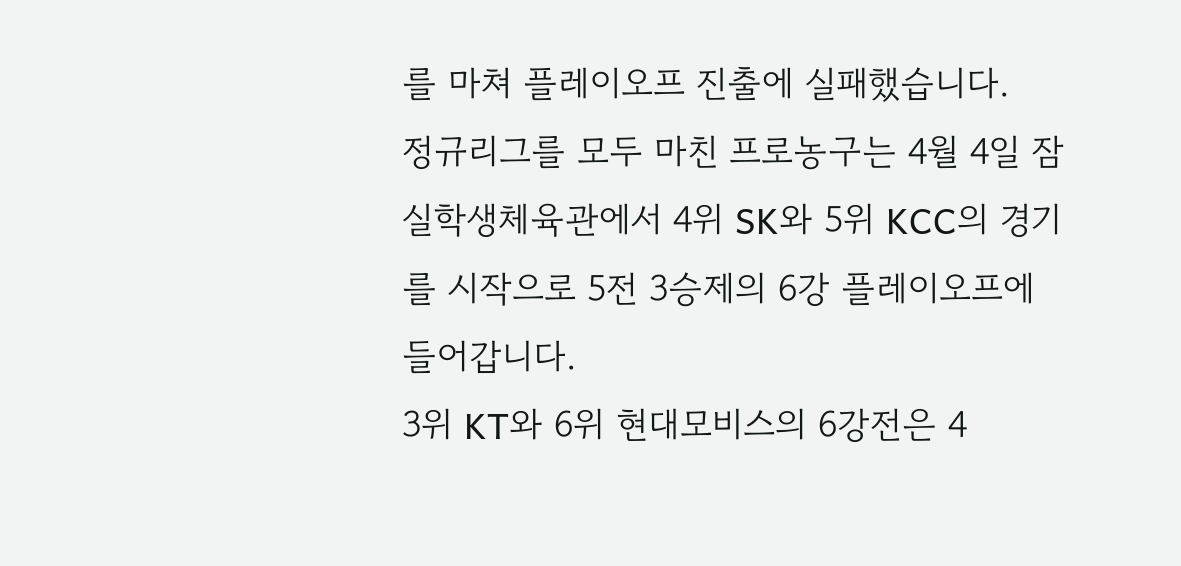를 마쳐 플레이오프 진출에 실패했습니다.
정규리그를 모두 마친 프로농구는 4월 4일 잠실학생체육관에서 4위 SK와 5위 KCC의 경기를 시작으로 5전 3승제의 6강 플레이오프에 들어갑니다.
3위 KT와 6위 현대모비스의 6강전은 4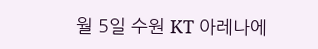월 5일 수원 KT 아레나에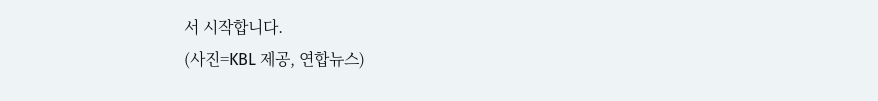서 시작합니다.
(사진=KBL 제공, 연합뉴스)